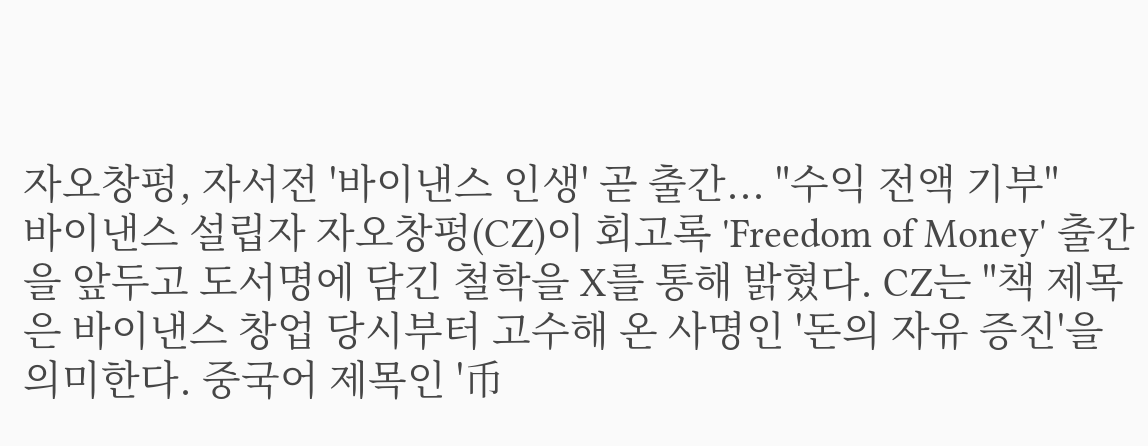자오창펑, 자서전 '바이낸스 인생' 곧 출간... "수익 전액 기부"
바이낸스 설립자 자오창펑(CZ)이 회고록 'Freedom of Money' 출간을 앞두고 도서명에 담긴 철학을 X를 통해 밝혔다. CZ는 "책 제목은 바이낸스 창업 당시부터 고수해 온 사명인 '돈의 자유 증진'을 의미한다. 중국어 제목인 '币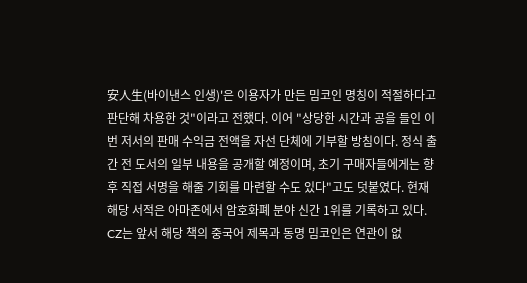安人生(바이낸스 인생)'은 이용자가 만든 밈코인 명칭이 적절하다고 판단해 차용한 것"이라고 전했다. 이어 "상당한 시간과 공을 들인 이번 저서의 판매 수익금 전액을 자선 단체에 기부할 방침이다. 정식 출간 전 도서의 일부 내용을 공개할 예정이며, 초기 구매자들에게는 향후 직접 서명을 해줄 기회를 마련할 수도 있다"고도 덧붙였다. 현재 해당 서적은 아마존에서 암호화폐 분야 신간 1위를 기록하고 있다. CZ는 앞서 해당 책의 중국어 제목과 동명 밈코인은 연관이 없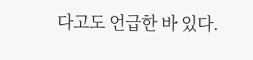다고도 언급한 바 있다.